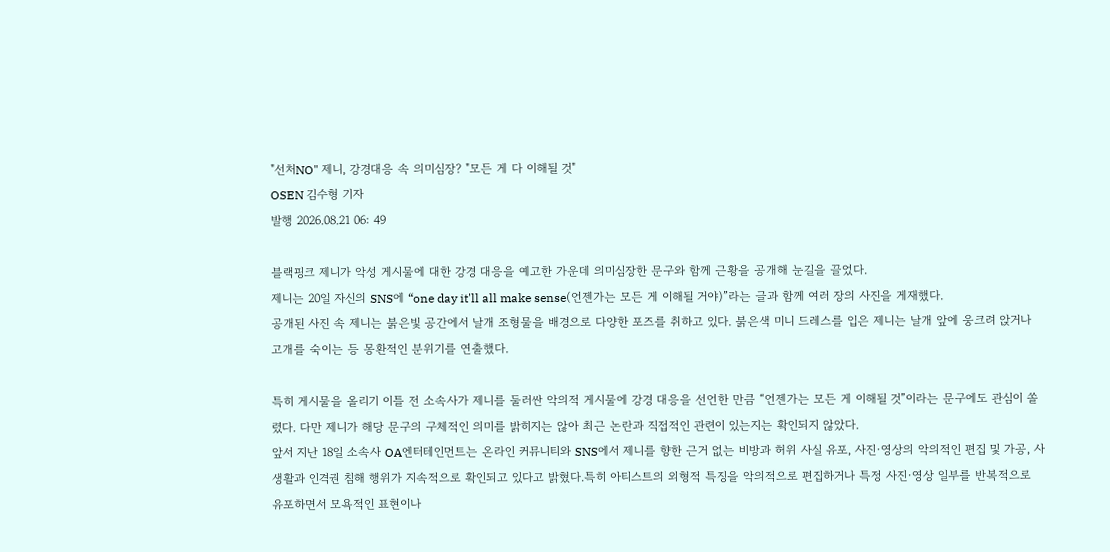"선처NO" 제니, 강경대응 속 의미심장? "모든 게 다 이해될 것"
OSEN 김수형 기자
발행 2026.08.21 06: 49

블랙핑크 제니가 악성 게시물에 대한 강경 대응을 예고한 가운데 의미심장한 문구와 함께 근황을 공개해 눈길을 끌었다.
제니는 20일 자신의 SNS에 “one day it'll all make sense(언젠가는 모든 게 이해될 거야)”라는 글과 함께 여러 장의 사진을 게재했다.
공개된 사진 속 제니는 붉은빛 공간에서 날개 조형물을 배경으로 다양한 포즈를 취하고 있다. 붉은색 미니 드레스를 입은 제니는 날개 앞에 웅크려 앉거나 고개를 숙이는 등 몽환적인 분위기를 연출했다.

특히 게시물을 올리기 이틀 전 소속사가 제니를 둘러싼 악의적 게시물에 강경 대응을 선언한 만큼 “언젠가는 모든 게 이해될 것”이라는 문구에도 관심이 쏠렸다. 다만 제니가 해당 문구의 구체적인 의미를 밝히지는 않아 최근 논란과 직접적인 관련이 있는지는 확인되지 않았다.
앞서 지난 18일 소속사 OA엔터테인먼트는 온라인 커뮤니티와 SNS에서 제니를 향한 근거 없는 비방과 허위 사실 유포, 사진·영상의 악의적인 편집 및 가공, 사생활과 인격권 침해 행위가 지속적으로 확인되고 있다고 밝혔다.특히 아티스트의 외형적 특징을 악의적으로 편집하거나 특정 사진·영상 일부를 반복적으로 유포하면서 모욕적인 표현이나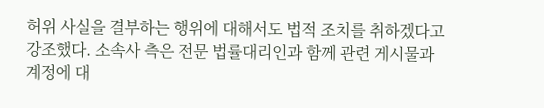허위 사실을 결부하는 행위에 대해서도 법적 조치를 취하겠다고 강조했다. 소속사 측은 전문 법률대리인과 함께 관련 게시물과 계정에 대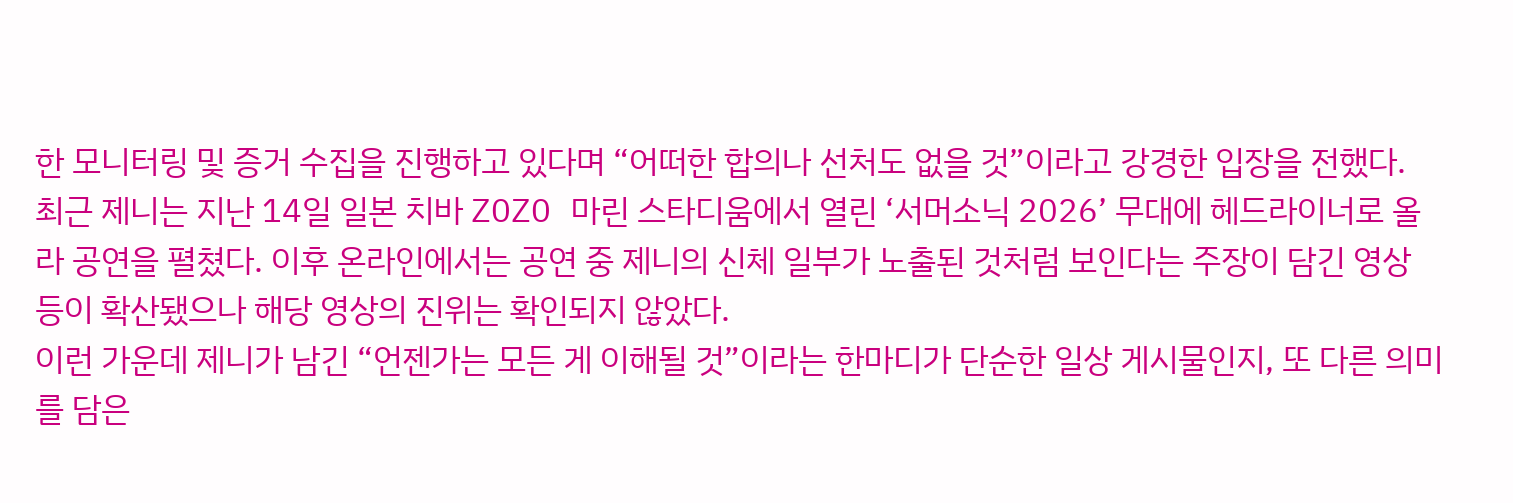한 모니터링 및 증거 수집을 진행하고 있다며 “어떠한 합의나 선처도 없을 것”이라고 강경한 입장을 전했다.
최근 제니는 지난 14일 일본 치바 ZOZO 마린 스타디움에서 열린 ‘서머소닉 2026’ 무대에 헤드라이너로 올라 공연을 펼쳤다. 이후 온라인에서는 공연 중 제니의 신체 일부가 노출된 것처럼 보인다는 주장이 담긴 영상 등이 확산됐으나 해당 영상의 진위는 확인되지 않았다.
이런 가운데 제니가 남긴 “언젠가는 모든 게 이해될 것”이라는 한마디가 단순한 일상 게시물인지, 또 다른 의미를 담은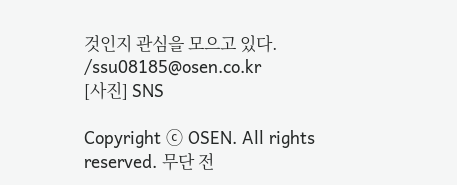것인지 관심을 모으고 있다.
/ssu08185@osen.co.kr
[사진] SNS

Copyright ⓒ OSEN. All rights reserved. 무단 전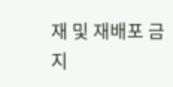재 및 재배포 금지